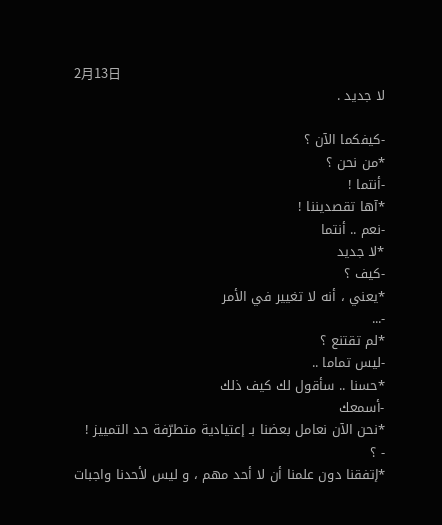2月13日
لا جديد .

-كيفكما الآن ؟
*من نحن ؟
-أنتما !
*آها تقصديننا !
-نعم .. أنتما
*لا جديد
-كيف ؟
*يعني ، أنه لا تغيير في الأمر
-...
*لم تقتنع ؟
-ليس تماما ..
*حسنا .. سأقول لك كيف ذلك
-أسمعك
*نحن الآن نعامل بعضنا بـ إعتيادية متطرّفة حد التمييز !
- ؟
*إتفقنا دون علمنا أن لا أحد مهم ، و ليس لأحدنا واجبات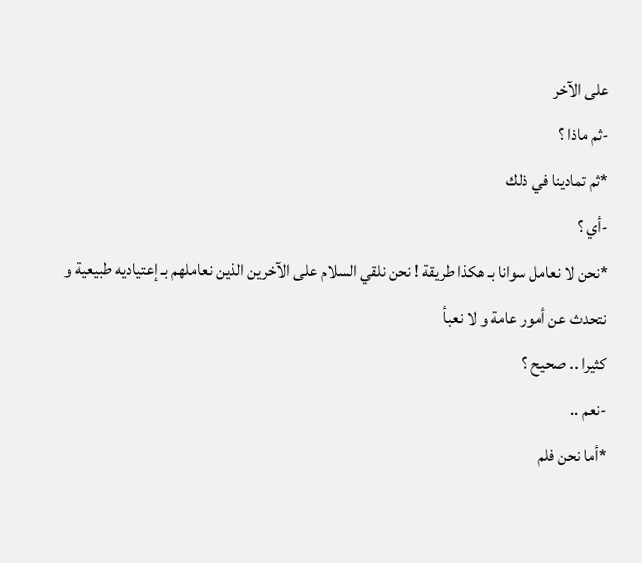على الآخر
-ثم ماذا ؟
*ثم تمادينا في ذلك
-أي ؟
*نحن لا نعامل سوانا بـ هكذا طريقة ! نحن نلقي السلام على الآخرين الذين نعاملهم بـ إعتياديه طبيعية و نتحدث عن أمور عامة و لا نعبأ
كثيرا .. صحيح ؟
-نعم ..
*أما نحن فلم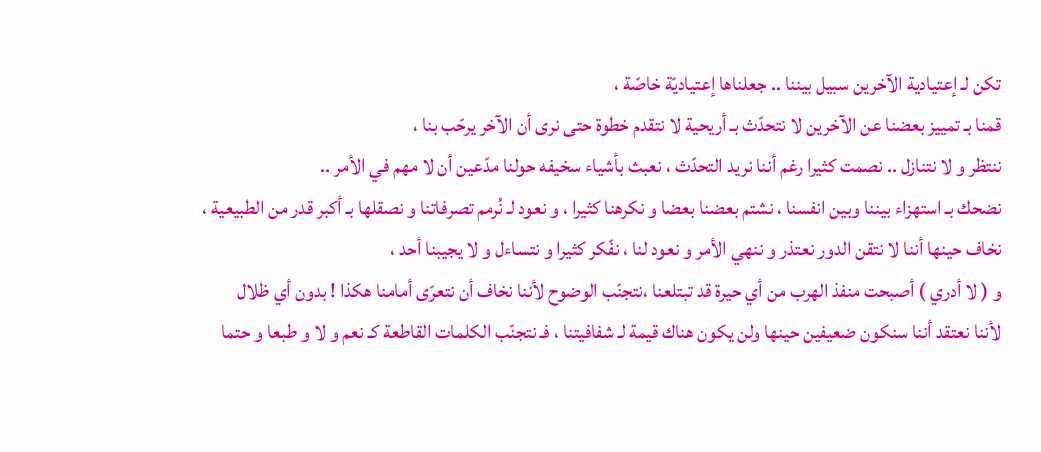تكن لـ إعتيادية الآخرين سبيل بيننا .. جعلناها إعتياديّة خاصّة ،
قمنا بـ تمييز بعضنا عن الآخرين لا نتحدّث بـ أريحية لا نتقدم خطوة حتى نرى أن الآخر يرحّب بنا ،
ننتظر و لا نتنازل .. نصمت كثيرا رغم أننا نريد التحدّث ، نعبث بأشياء سخيفه حولنا مدّعين أن لا مهم في الأمر ..
نضحك بـ استهزاء بيننا وبين انفسنا ، نشتم بعضنا بعضا و نكرهنا كثيرا ، و نعود لـ نُرمم تصرفاتنا و نصقلها بـ أكبر قدر من الطبيعية ،
نخاف حينها أننا لا نتقن الدور نعتذر و ننهي الأمر و نعود لنا ، نفّكر كثيرا و نتساءل و لا يجيبنا أحد ،
و ( لا أدري ) أصبحت منفذ الهرب من أي حيرة قد تبتلعنا ،نتجنّب الوضوح لأننا نخاف أن نتعرّى أمامنا هكذا ! بدون أي ظلال
لأننا نعتقد أننا سنكون ضعيفين حينها ولن يكون هناك قيمة لـ شفافيتنا ، فـ نتجنّب الكلمات القاطعة كـ نعم و لا و طبعا و حتما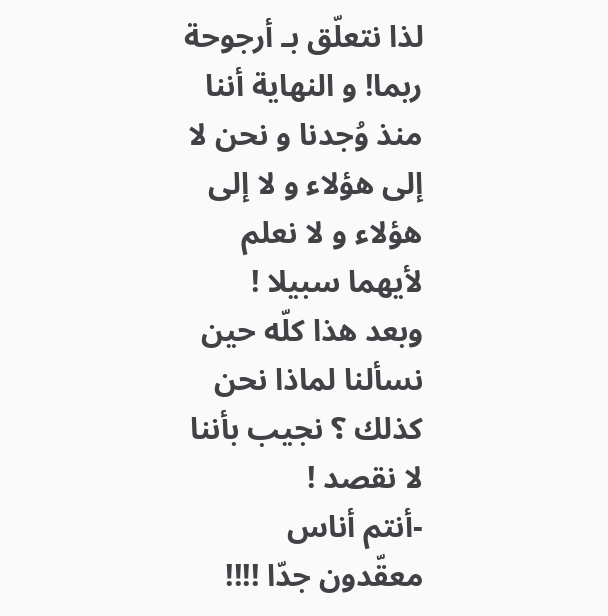لذا نتعلّق بـ أرجوحة ربما! و النهاية أننا منذ وُجدنا و نحن لا إلى هؤلاء و لا إلى هؤلاء و لا نعلم لأيهما سبيلا !
وبعد هذا كلّه حين نسألنا لماذا نحن كذلك ؟ نجيب بأننا لا نقصد !
-أنتم أناس معقّدون جدّا !!!!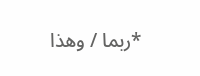*ربما / وهذا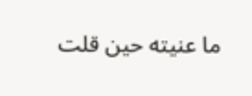ما عنيته حين قلت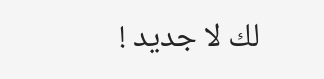لك لا جديد !